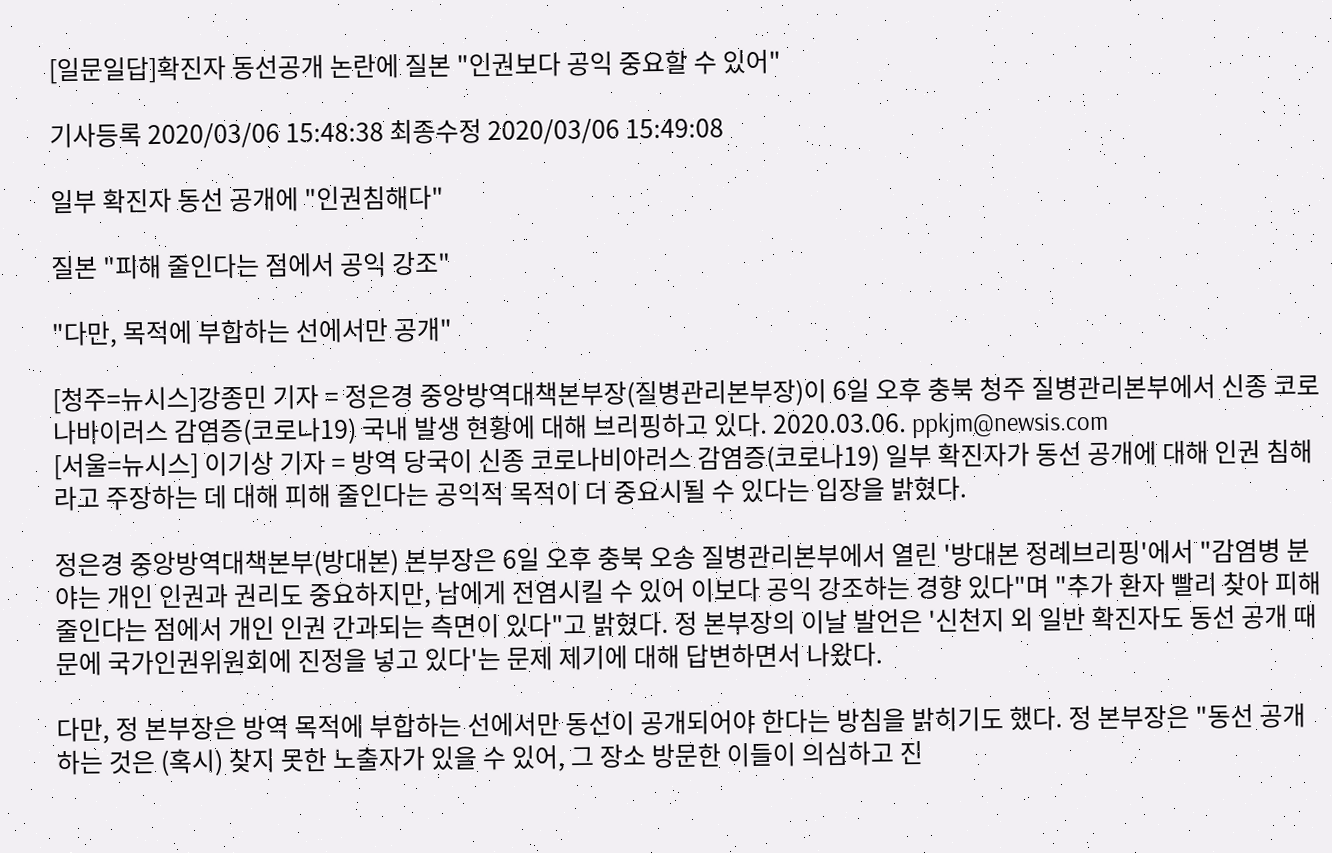[일문일답]확진자 동선공개 논란에 질본 "인권보다 공익 중요할 수 있어"

기사등록 2020/03/06 15:48:38 최종수정 2020/03/06 15:49:08

일부 확진자 동선 공개에 "인권침해다"

질본 "피해 줄인다는 점에서 공익 강조"

"다만, 목적에 부합하는 선에서만 공개"

[청주=뉴시스]강종민 기자 = 정은경 중앙방역대책본부장(질병관리본부장)이 6일 오후 충북 청주 질병관리본부에서 신종 코로나바이러스 감염증(코로나19) 국내 발생 현황에 대해 브리핑하고 있다. 2020.03.06. ppkjm@newsis.com
[서울=뉴시스] 이기상 기자 = 방역 당국이 신종 코로나비아러스 감염증(코로나19) 일부 확진자가 동선 공개에 대해 인권 침해라고 주장하는 데 대해 피해 줄인다는 공익적 목적이 더 중요시될 수 있다는 입장을 밝혔다.

정은경 중앙방역대책본부(방대본) 본부장은 6일 오후 충북 오송 질병관리본부에서 열린 '방대본 정례브리핑'에서 "감염병 분야는 개인 인권과 권리도 중요하지만, 남에게 전염시킬 수 있어 이보다 공익 강조하는 경향 있다"며 "추가 환자 빨리 찾아 피해 줄인다는 점에서 개인 인권 간과되는 측면이 있다"고 밝혔다. 정 본부장의 이날 발언은 '신천지 외 일반 확진자도 동선 공개 때문에 국가인권위원회에 진정을 넣고 있다'는 문제 제기에 대해 답변하면서 나왔다.

다만, 정 본부장은 방역 목적에 부합하는 선에서만 동선이 공개되어야 한다는 방침을 밝히기도 했다. 정 본부장은 "동선 공개하는 것은 (혹시) 찾지 못한 노출자가 있을 수 있어, 그 장소 방문한 이들이 의심하고 진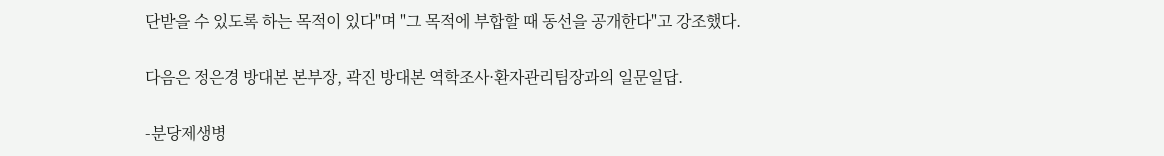단받을 수 있도록 하는 목적이 있다"며 "그 목적에 부합할 때 동선을 공개한다"고 강조했다.

다음은 정은경 방대본 본부장, 곽진 방대본 역학조사·환자관리팀장과의 일문일답.

-분당제생병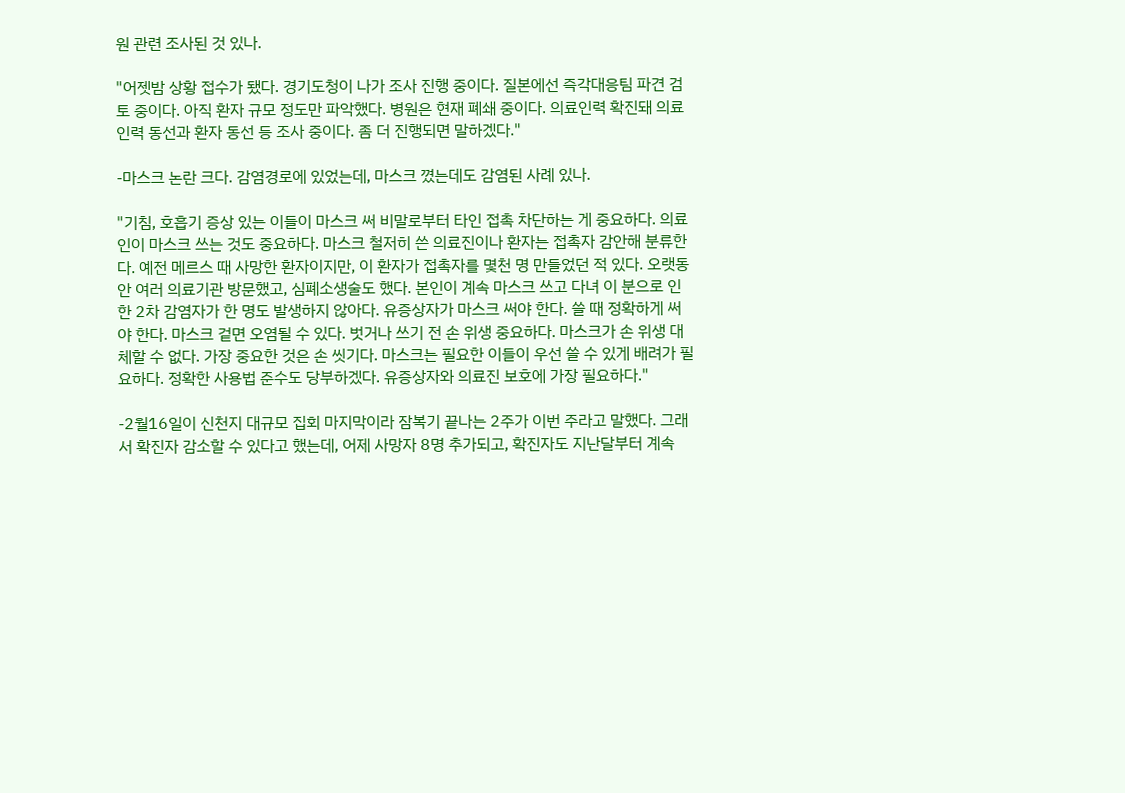원 관련 조사된 것 있나.

"어젯밤 상황 접수가 됐다. 경기도청이 나가 조사 진행 중이다. 질본에선 즉각대응팀 파견 검토 중이다. 아직 환자 규모 정도만 파악했다. 병원은 현재 폐쇄 중이다. 의료인력 확진돼 의료인력 동선과 환자 동선 등 조사 중이다. 좀 더 진행되면 말하겠다."

-마스크 논란 크다. 감염경로에 있었는데, 마스크 꼈는데도 감염된 사례 있나.

"기침, 호흡기 증상 있는 이들이 마스크 써 비말로부터 타인 접촉 차단하는 게 중요하다. 의료인이 마스크 쓰는 것도 중요하다. 마스크 철저히 쓴 의료진이나 환자는 접촉자 감안해 분류한다. 예전 메르스 때 사망한 환자이지만, 이 환자가 접촉자를 몇천 명 만들었던 적 있다. 오랫동안 여러 의료기관 방문했고, 심폐소생술도 했다. 본인이 계속 마스크 쓰고 다녀 이 분으로 인한 2차 감염자가 한 명도 발생하지 않아다. 유증상자가 마스크 써야 한다. 쓸 때 정확하게 써야 한다. 마스크 겉면 오염될 수 있다. 벗거나 쓰기 전 손 위생 중요하다. 마스크가 손 위생 대체할 수 없다. 가장 중요한 것은 손 씻기다. 마스크는 필요한 이들이 우선 쓸 수 있게 배려가 필요하다. 정확한 사용법 준수도 당부하겠다. 유증상자와 의료진 보호에 가장 필요하다."

-2월16일이 신천지 대규모 집회 마지막이라 잠복기 끝나는 2주가 이번 주라고 말했다. 그래서 확진자 감소할 수 있다고 했는데, 어제 사망자 8명 추가되고, 확진자도 지난달부터 계속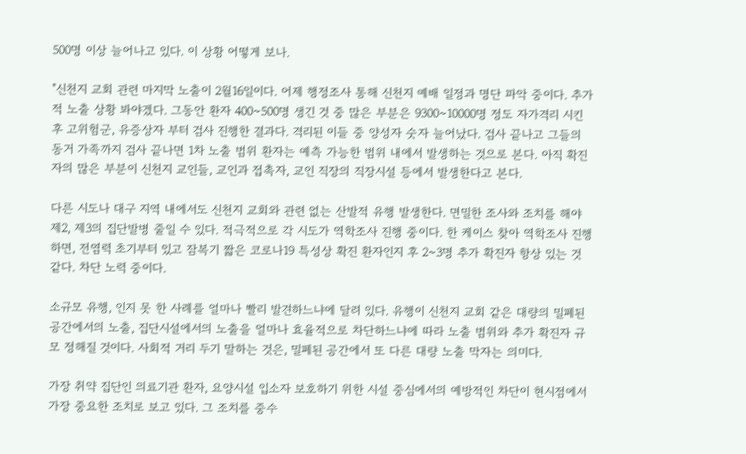500명 이상 늘어나고 있다. 이 상황 어떻게 보나.

"신천지 교회 관련 마지막 노출이 2월16일이다. 어제 행정조사 통해 신천지 예배 일정과 명단 파악 중이다. 추가적 노출 상황 봐야겠다. 그동안 환자 400~500명 생긴 것 중 많은 부분은 9300~10000명 정도 자가격리 시킨 후 고위험군, 유증상자 부터 검사 진행한 결과다. 격리된 이들 중 양성자 숫자 늘어났다. 검사 끝나고 그들의 동거 가족까지 검사 끝나면 1차 노출 범위 환자는 예측 가능한 범위 내에서 발생하는 것으로 본다. 아직 확진자의 많은 부분이 신천지 교인들, 교인과 접촉자, 교인 직장의 직장시설 등에서 발생한다고 본다.

다른 시도나 대구 지역 내에서도 신천지 교회와 관련 없는 산발적 유행 발생한다. 면밀한 조사와 조치를 해야 제2, 제3의 집단발병 줄일 수 있다. 적극적으로 각 시도가 역학조사 진행 중이다. 한 케이스 찾아 역학조사 진행하면, 전염력 초기부터 있고 잠복기 짧은 코로나19 특성상 확진 환자인지 후 2~3명 추가 확진자 항상 있는 것 같다. 차단 노력 중이다.

소규모 유행, 인지 못 한 사례를 얼마나 빨리 발견하느냐에 달려 있다. 유행이 신천지 교회 같은 대량의 밀폐된 공간에서의 노출, 집단시설에서의 노출을 얼마나 효율적으로 차단하느냐에 따라 노출 범위와 추가 확진자 규모 정해질 것이다. 사회적 거리 두기 말하는 것은, 밀폐된 공간에서 또 다른 대량 노출 막자는 의미다.

가장 취약 집단인 의료기관 환자, 요양시설 입소자 보호하기 위한 시설 중심에서의 예방적인 차단이 현시점에서 가장 중요한 조치로 보고 있다. 그 조치를 중수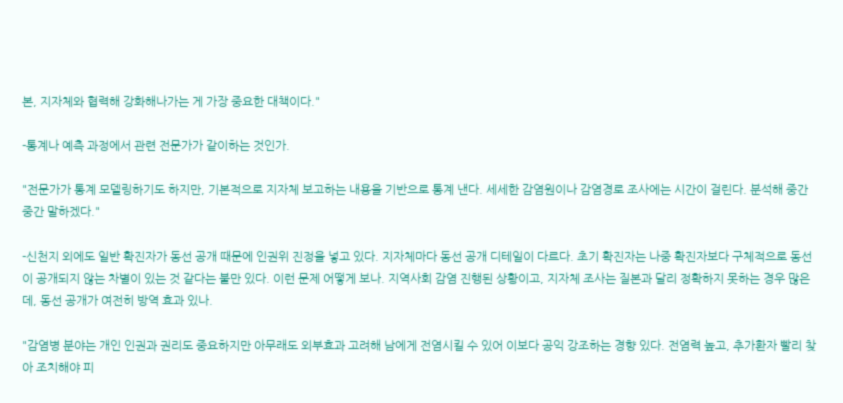본, 지자체와 협력해 강화해나가는 게 가장 중요한 대책이다."

-통계나 예측 과정에서 관련 전문가가 같이하는 것인가.

"전문가가 통계 모델링하기도 하지만, 기본적으로 지자체 보고하는 내용을 기반으로 통계 낸다. 세세한 감염원이나 감염경로 조사에는 시간이 걸린다. 분석해 중간중간 말하겠다."

-신천지 외에도 일반 확진자가 동선 공개 때문에 인권위 진정을 넣고 있다. 지자체마다 동선 공개 디테일이 다르다. 초기 확진자는 나중 확진자보다 구체적으로 동선이 공개되지 않는 차별이 있는 것 같다는 불만 있다. 이런 문제 어떻게 보나. 지역사회 감염 진행된 상황이고, 지자체 조사는 질본과 달리 정확하지 못하는 경우 많은데, 동선 공개가 여전히 방역 효과 있나.

"감염병 분야는 개인 인권과 권리도 중요하지만 아무래도 외부효과 고려해 남에게 전염시킬 수 있어 이보다 공익 강조하는 경향 있다. 전염력 높고, 추가환자 빨리 찾아 조치해야 피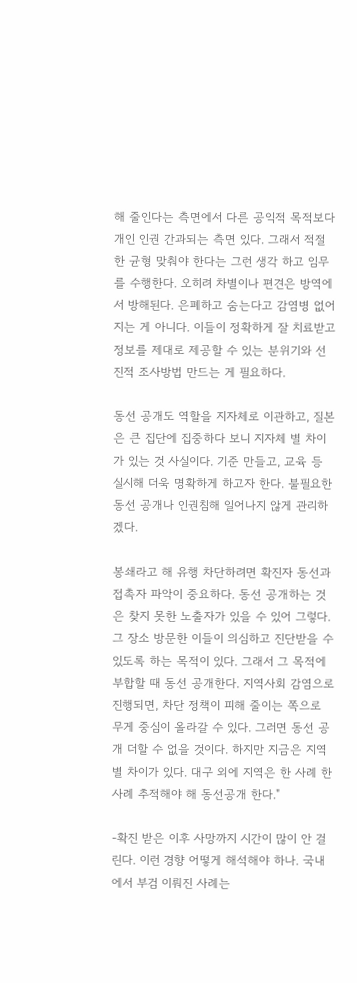해 줄인다는 측면에서 다른 공익적 목적보다 개인 인권 간과되는 측면 있다. 그래서 적절한 균형 맞춰야 한다는 그런 생각 하고 임무를 수행한다. 오히려 차별이나 편견은 방역에서 방해된다. 은폐하고 숨는다고 감염병 없어지는 게 아니다. 이들이 정확하게 잘 치료받고 정보를 제대로 제공할 수 있는 분위기와 선진적 조사방법 만드는 게 필요하다.

동선 공개도 역할을 지자체로 이관하고, 질본은 큰 집단에 집중하다 보니 지자체 별 차이가 있는 것 사실이다. 기준 만들고, 교육 등 실시해 더욱 명확하게 하고자 한다. 불필요한 동선 공개나 인권침해 일어나지 않게 관리하겠다.

봉쇄라고 해 유행 차단하려면 확진자 동선과 접촉자 파악이 중요하다. 동선 공개하는 것은 찾지 못한 노출자가 있을 수 있어 그렇다. 그 장소 방문한 이들이 의심하고 진단받을 수 있도록 하는 목적이 있다. 그래서 그 목적에 부합할 때 동선 공개한다. 지역사회 감염으로 진행되면, 차단 정책이 피해 줄이는 쪽으로 무게 중심이 올라갈 수 있다. 그러면 동선 공개 더할 수 없을 것이다. 하지만 지금은 지역별 차이가 있다. 대구 외에 지역은 한 사례 한 사례 추적해야 해 동선공개 한다."

-확진 받은 이후 사망까지 시간이 많이 안 걸린다. 이런 경향 어떻게 해석해야 하나. 국내에서 부검 이뤄진 사례는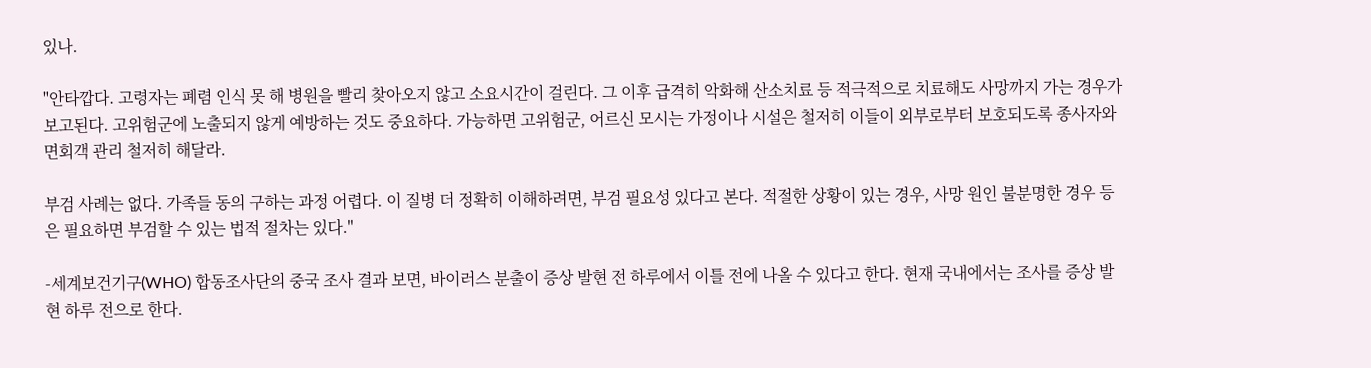있나.

"안타깝다. 고령자는 폐렴 인식 못 해 병원을 빨리 찾아오지 않고 소요시간이 걸린다. 그 이후 급격히 악화해 산소치료 등 적극적으로 치료해도 사망까지 가는 경우가 보고된다. 고위험군에 노출되지 않게 예방하는 것도 중요하다. 가능하면 고위험군, 어르신 모시는 가정이나 시설은 철저히 이들이 외부로부터 보호되도록 종사자와 면회객 관리 철저히 해달라.

부검 사례는 없다. 가족들 동의 구하는 과정 어렵다. 이 질병 더 정확히 이해하려면, 부검 필요성 있다고 본다. 적절한 상황이 있는 경우, 사망 원인 불분명한 경우 등은 필요하면 부검할 수 있는 법적 절차는 있다."

-세계보건기구(WHO) 합동조사단의 중국 조사 결과 보면, 바이러스 분출이 증상 발현 전 하루에서 이틀 전에 나올 수 있다고 한다. 현재 국내에서는 조사를 증상 발현 하루 전으로 한다.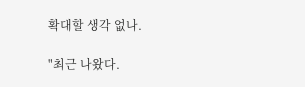확대할 생각 없나.

"최근 나왔다.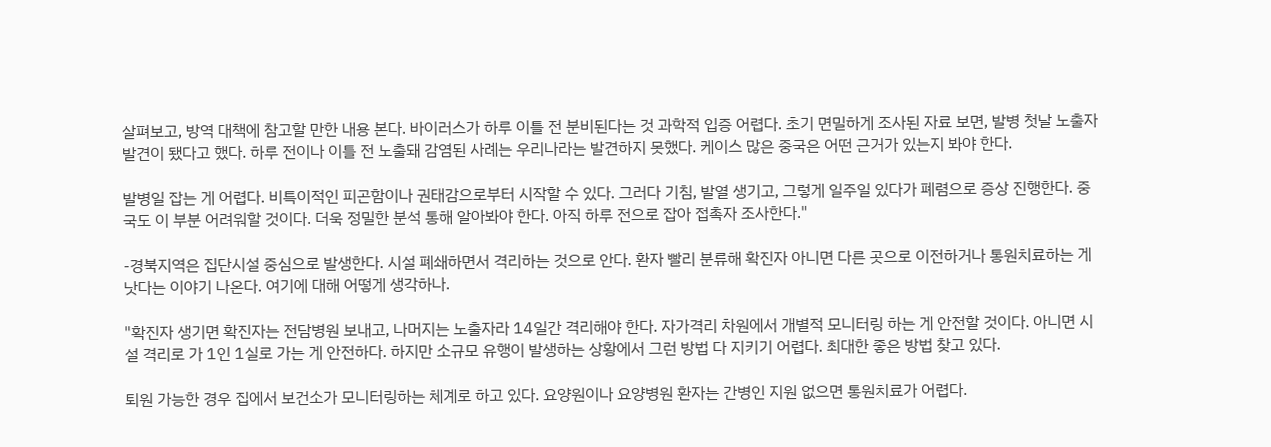살펴보고, 방역 대책에 참고할 만한 내용 본다. 바이러스가 하루 이틀 전 분비된다는 것 과학적 입증 어렵다. 초기 면밀하게 조사된 자료 보면, 발병 첫날 노출자 발견이 됐다고 했다. 하루 전이나 이틀 전 노출돼 감염된 사례는 우리나라는 발견하지 못했다. 케이스 많은 중국은 어떤 근거가 있는지 봐야 한다.

발병일 잡는 게 어렵다. 비특이적인 피곤함이나 권태감으로부터 시작할 수 있다. 그러다 기침, 발열 생기고, 그렇게 일주일 있다가 폐렴으로 증상 진행한다. 중국도 이 부분 어려워할 것이다. 더욱 정밀한 분석 통해 알아봐야 한다. 아직 하루 전으로 잡아 접촉자 조사한다."

-경북지역은 집단시설 중심으로 발생한다. 시설 폐쇄하면서 격리하는 것으로 안다. 환자 빨리 분류해 확진자 아니면 다른 곳으로 이전하거나 통원치료하는 게 낫다는 이야기 나온다. 여기에 대해 어떻게 생각하나.

"확진자 생기면 확진자는 전담병원 보내고, 나머지는 노출자라 14일간 격리해야 한다. 자가격리 차원에서 개별적 모니터링 하는 게 안전할 것이다. 아니면 시설 격리로 가 1인 1실로 가는 게 안전하다. 하지만 소규모 유행이 발생하는 상황에서 그런 방법 다 지키기 어렵다. 최대한 좋은 방법 찾고 있다.

퇴원 가능한 경우 집에서 보건소가 모니터링하는 체계로 하고 있다. 요양원이나 요양병원 환자는 간병인 지원 없으면 통원치료가 어렵다.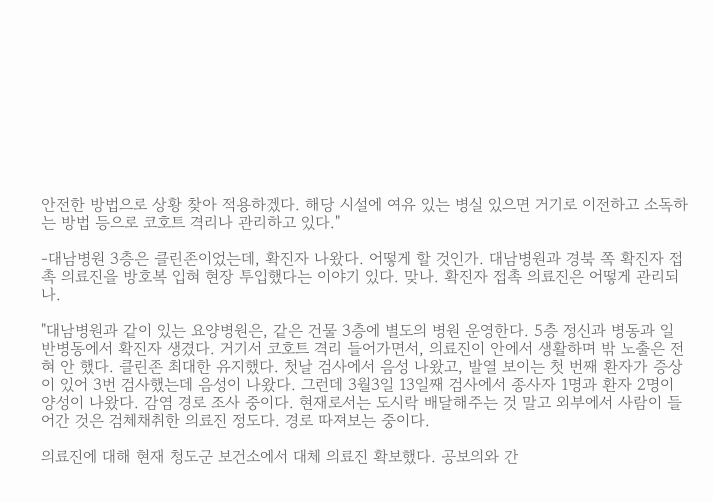안전한 방법으로 상황 찾아 적용하겠다. 해당 시설에 여유 있는 병실 있으면 거기로 이전하고 소독하는 방법 등으로 코호트 격리나 관리하고 있다."

-대남병원 3층은 클린존이었는데, 확진자 나왔다. 어떻게 할 것인가. 대남병원과 경북 쪽 확진자 접촉 의료진을 방호복 입혀 현장 투입했다는 이야기 있다. 맞나. 확진자 접촉 의료진은 어떻게 관리되나.

"대남병원과 같이 있는 요양병원은, 같은 건물 3층에 별도의 병원 운영한다. 5층 정신과 병동과 일반병동에서 확진자 생겼다. 거기서 코호트 격리 들어가면서, 의료진이 안에서 생활하며 밖 노출은 전혀 안 했다. 클린존 최대한 유지했다. 첫날 검사에서 음성 나왔고, 발열 보이는 첫 번째 환자가 증상이 있어 3번 검사했는데 음성이 나왔다. 그런데 3월3일 13일째 검사에서 종사자 1명과 환자 2명이 양성이 나왔다. 감염 경로 조사 중이다. 현재로서는 도시락 배달해주는 것 말고 외부에서 사람이 들어간 것은 검체채취한 의료진 정도다. 경로 따져보는 중이다.

의료진에 대해 현재 청도군 보건소에서 대체 의료진 확보했다. 공보의와 간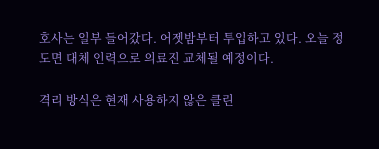호사는 일부 들어갔다. 어젯밤부터 투입하고 있다. 오늘 정도면 대체 인력으로 의료진 교체될 예정이다.

격리 방식은 현재 사용하지 않은 클린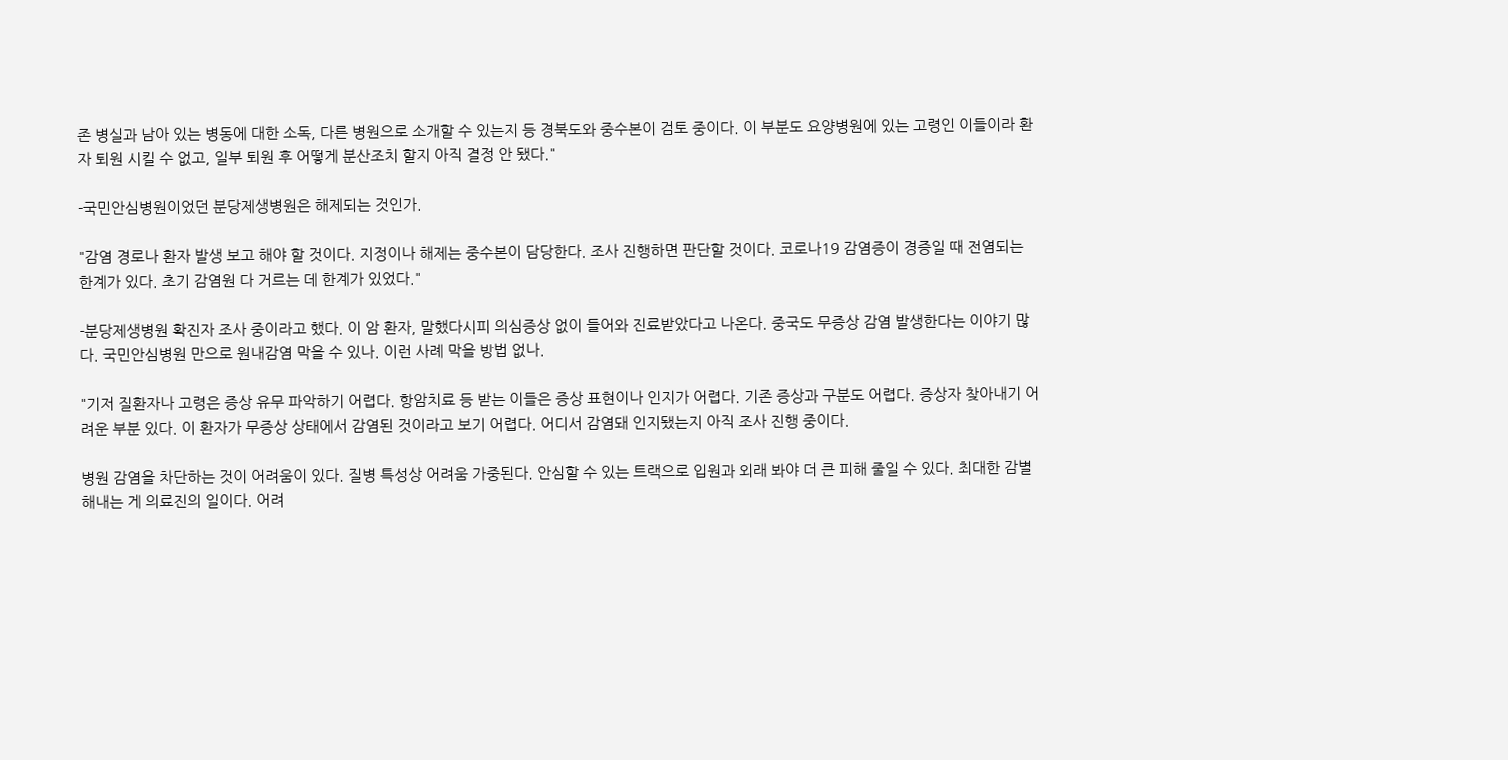존 병실과 남아 있는 병동에 대한 소독, 다른 병원으로 소개할 수 있는지 등 경북도와 중수본이 검토 중이다. 이 부분도 요양병원에 있는 고령인 이들이라 환자 퇴원 시킬 수 없고, 일부 퇴원 후 어떻게 분산조치 할지 아직 결정 안 됐다."

-국민안심병원이었던 분당제생병원은 해제되는 것인가.

"감염 경로나 환자 발생 보고 해야 할 것이다. 지정이나 해제는 중수본이 담당한다. 조사 진행하면 판단할 것이다. 코로나19 감염증이 경증일 때 전염되는 한계가 있다. 초기 감염원 다 거르는 데 한계가 있었다."

-분당제생병원 확진자 조사 중이라고 했다. 이 암 환자, 말했다시피 의심증상 없이 들어와 진료받았다고 나온다. 중국도 무증상 감염 발생한다는 이야기 많다. 국민안심병원 만으로 원내감염 막을 수 있나. 이런 사례 막을 방법 없나.

"기저 질환자나 고령은 증상 유무 파악하기 어렵다. 항암치료 등 받는 이들은 증상 표현이나 인지가 어렵다. 기존 증상과 구분도 어렵다. 증상자 찾아내기 어려운 부분 있다. 이 환자가 무증상 상태에서 감염된 것이라고 보기 어렵다. 어디서 감염돼 인지됐는지 아직 조사 진행 중이다.

병원 감염을 차단하는 것이 어려움이 있다. 질병 특성상 어려움 가중된다. 안심할 수 있는 트랙으로 입원과 외래 봐야 더 큰 피해 줄일 수 있다. 최대한 감별해내는 게 의료진의 일이다. 어려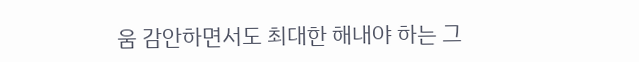움 감안하면서도 최대한 해내야 하는 그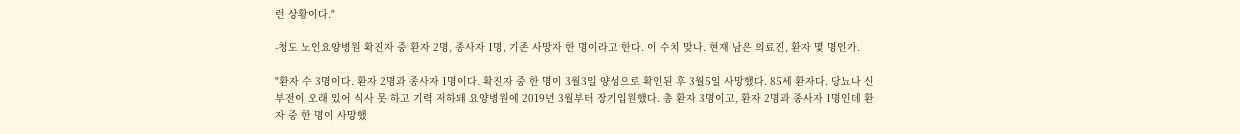런 상황이다."

-청도 노인요양병원 확진자 중 환자 2명, 종사자 1명, 기존 사망자 한 명이라고 한다. 이 수치 맞나. 현재 남은 의료진, 환자 몇 명인가.

"환자 수 3명이다. 환자 2명과 종사자 1명이다. 확진자 중 한 명이 3월3일 양성으로 확인된 후 3월5일 사망했다. 85세 환자다. 당뇨나 신부전이 오래 있어 식사 못 하고 기력 저하돼 요양병원에 2019년 3월부터 장기입원했다. 총 환자 3명이고, 환자 2명과 종사자 1명인데 환자 중 한 명이 사망했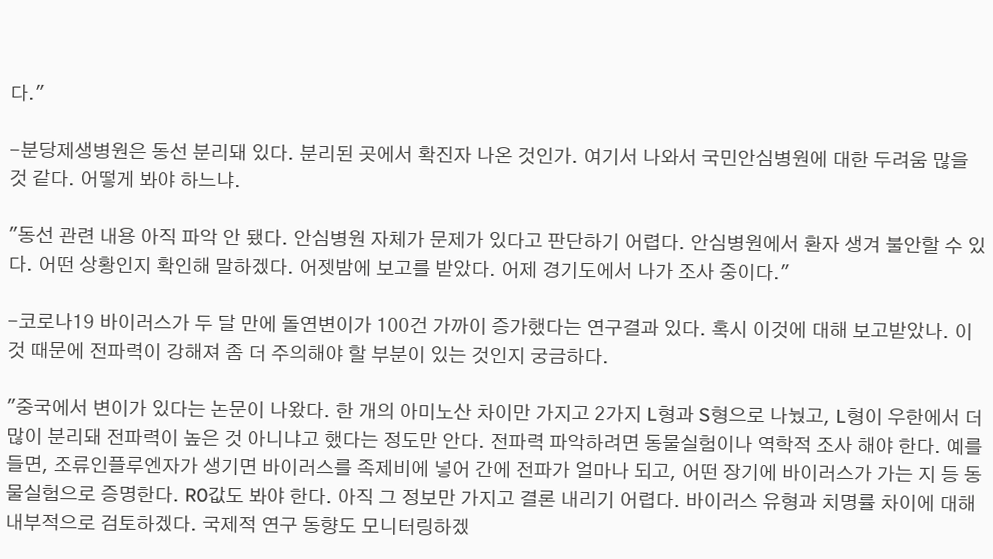다."

-분당제생병원은 동선 분리돼 있다. 분리된 곳에서 확진자 나온 것인가. 여기서 나와서 국민안심병원에 대한 두려움 많을 것 같다. 어떻게 봐야 하느냐.

"동선 관련 내용 아직 파악 안 됐다. 안심병원 자체가 문제가 있다고 판단하기 어렵다. 안심병원에서 환자 생겨 불안할 수 있다. 어떤 상황인지 확인해 말하겠다. 어젯밤에 보고를 받았다. 어제 경기도에서 나가 조사 중이다."

-코로나19 바이러스가 두 달 만에 돌연변이가 100건 가까이 증가했다는 연구결과 있다. 혹시 이것에 대해 보고받았나. 이것 때문에 전파력이 강해져 좀 더 주의해야 할 부분이 있는 것인지 궁금하다.

"중국에서 변이가 있다는 논문이 나왔다. 한 개의 아미노산 차이만 가지고 2가지 L형과 S형으로 나눴고, L형이 우한에서 더 많이 분리돼 전파력이 높은 것 아니냐고 했다는 정도만 안다. 전파력 파악하려면 동물실험이나 역학적 조사 해야 한다. 예를 들면, 조류인플루엔자가 생기면 바이러스를 족제비에 넣어 간에 전파가 얼마나 되고, 어떤 장기에 바이러스가 가는 지 등 동물실험으로 증명한다. R0값도 봐야 한다. 아직 그 정보만 가지고 결론 내리기 어렵다. 바이러스 유형과 치명률 차이에 대해 내부적으로 검토하겠다. 국제적 연구 동향도 모니터링하겠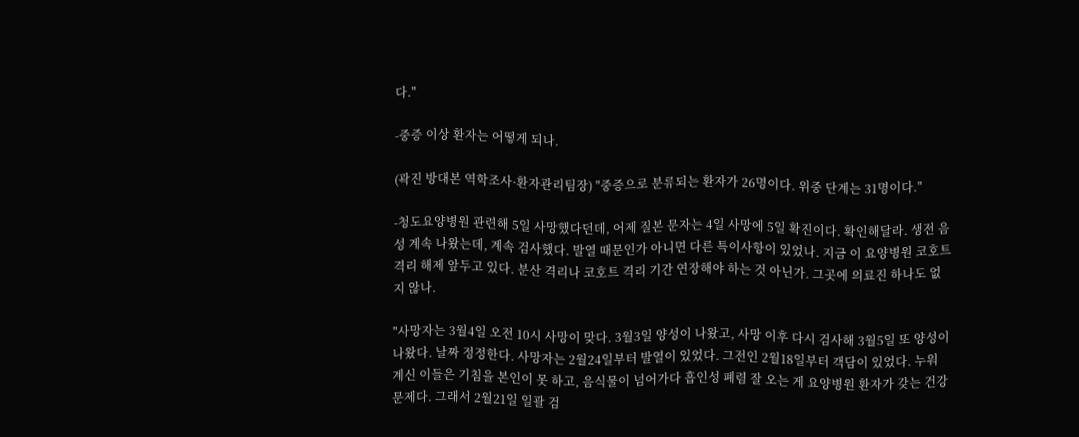다."

-중증 이상 환자는 어떻게 되나.

(곽진 방대본 역학조사·환자관리팀장) "중증으로 분류되는 환자가 26명이다. 위중 단계는 31명이다."

-청도요양병원 관련해 5일 사망했다던데, 어제 질본 문자는 4일 사망에 5일 확진이다. 확인해달라. 생전 음성 계속 나왔는데, 계속 검사했다. 발열 때문인가 아니면 다른 특이사항이 있었나. 지금 이 요양병원 코호트 격리 해제 앞두고 있다. 분산 격리나 코호트 격리 기간 연장해야 하는 것 아닌가. 그곳에 의료진 하나도 없지 않나.

"사망자는 3월4일 오전 10시 사망이 맞다. 3월3일 양성이 나왔고, 사망 이후 다시 검사해 3월5일 또 양성이 나왔다. 날짜 정정한다. 사망자는 2월24일부터 발열이 있었다. 그전인 2월18일부터 객담이 있었다. 누워 계신 이들은 기침을 본인이 못 하고, 음식물이 넘어가다 흡인성 폐렴 잘 오는 게 요양병원 환자가 갖는 건강 문제다. 그래서 2월21일 일괄 검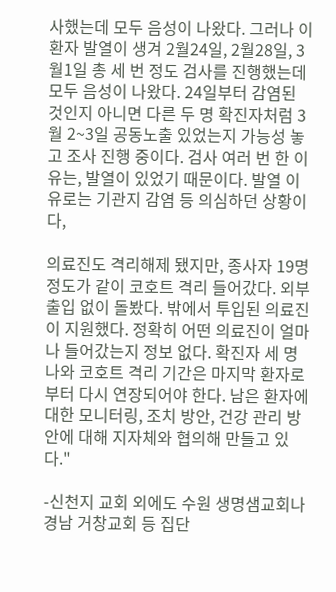사했는데 모두 음성이 나왔다. 그러나 이 환자 발열이 생겨 2월24일, 2월28일, 3월1일 총 세 번 정도 검사를 진행했는데 모두 음성이 나왔다. 24일부터 감염된 것인지 아니면 다른 두 명 확진자처럼 3월 2~3일 공동노출 있었는지 가능성 놓고 조사 진행 중이다. 검사 여러 번 한 이유는, 발열이 있었기 때문이다. 발열 이유로는 기관지 감염 등 의심하던 상황이다,

의료진도 격리해제 됐지만, 종사자 19명 정도가 같이 코호트 격리 들어갔다. 외부 출입 없이 돌봤다. 밖에서 투입된 의료진이 지원했다. 정확히 어떤 의료진이 얼마나 들어갔는지 정보 없다. 확진자 세 명 나와 코호트 격리 기간은 마지막 환자로부터 다시 연장되어야 한다. 남은 환자에 대한 모니터링, 조치 방안, 건강 관리 방안에 대해 지자체와 협의해 만들고 있다."

-신천지 교회 외에도 수원 생명샘교회나 경남 거창교회 등 집단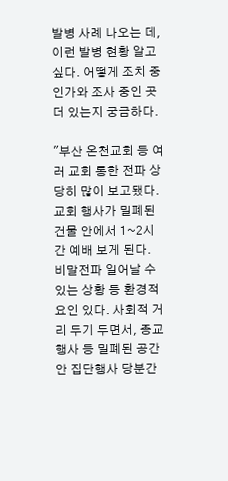발병 사례 나오는 데, 이런 발병 현황 알고 싶다. 어떻게 조치 중인가와 조사 중인 곳 더 있는지 궁금하다.

"부산 온천교회 등 여러 교회 통한 전파 상당히 많이 보고됐다. 교회 행사가 밀폐된 건물 안에서 1~2시간 예배 보게 된다. 비말전파 일어날 수 있는 상황 등 환경적 요인 있다. 사회적 거리 두기 두면서, 종교행사 등 밀폐된 공간 안 집단행사 당분간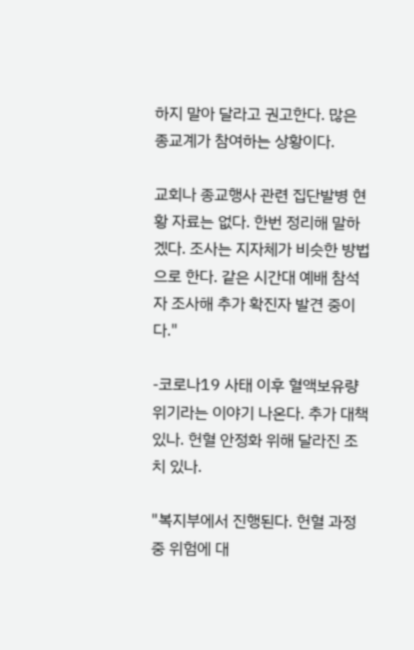하지 말아 달라고 권고한다. 많은 종교계가 참여하는 상황이다.

교회나 종교행사 관련 집단발병 현황 자료는 없다. 한번 정리해 말하겠다. 조사는 지자체가 비슷한 방법으로 한다. 같은 시간대 예배 참석자 조사해 추가 확진자 발견 중이다."

-코로나19 사태 이후 혈액보유량 위기라는 이야기 나온다. 추가 대책 있나. 헌혈 안정화 위해 달라진 조치 있나.

"복지부에서 진행된다. 헌혈 과정 중 위험에 대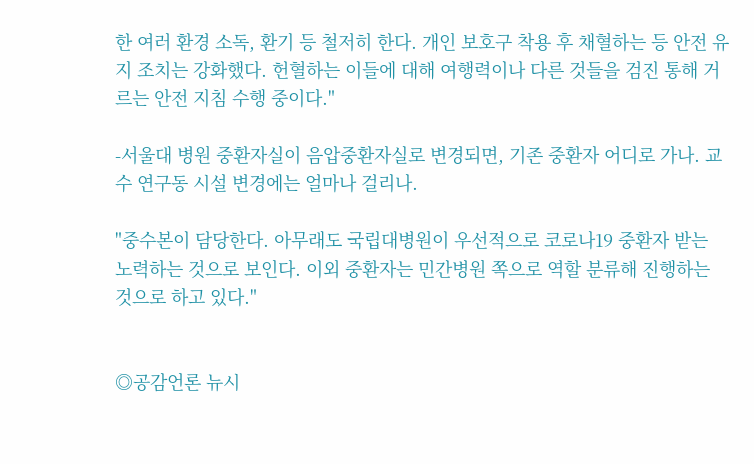한 여러 환경 소독, 환기 등 철저히 한다. 개인 보호구 착용 후 채혈하는 등 안전 유지 조치는 강화했다. 헌혈하는 이들에 대해 여행력이나 다른 것들을 검진 통해 거르는 안전 지침 수행 중이다."

-서울대 병원 중환자실이 음압중환자실로 변경되면, 기존 중환자 어디로 가나. 교수 연구동 시설 변경에는 얼마나 걸리나.

"중수본이 담당한다. 아무래도 국립대병원이 우선적으로 코로나19 중환자 받는 노력하는 것으로 보인다. 이외 중환자는 민간병원 쪽으로 역할 분류해 진행하는 것으로 하고 있다."


◎공감언론 뉴시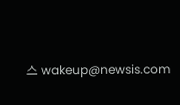스 wakeup@newsis.com